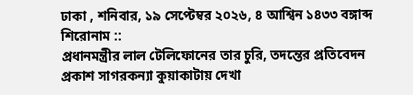ঢাকা , শনিবার, ১৯ সেপ্টেম্বর ২০২৬, ৪ আশ্বিন ১৪৩৩ বঙ্গাব্দ
শিরোনাম ::
প্রধানমন্ত্রীর লাল টেলিফোনের তার চুরি, তদন্তের প্রতিবেদন প্রকাশ সাগরকন্যা কুয়াকাটায় দেখা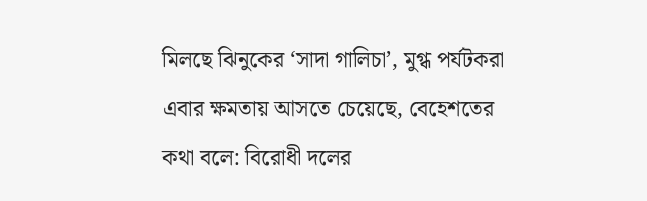মিলছে ঝিনুকের ‘সাদা গালিচা’, মুগ্ধ পর্যটকরা এবার ক্ষমতায় আসতে চেয়েছে, বেহেশতের কথা বলে: বিরোধী দলের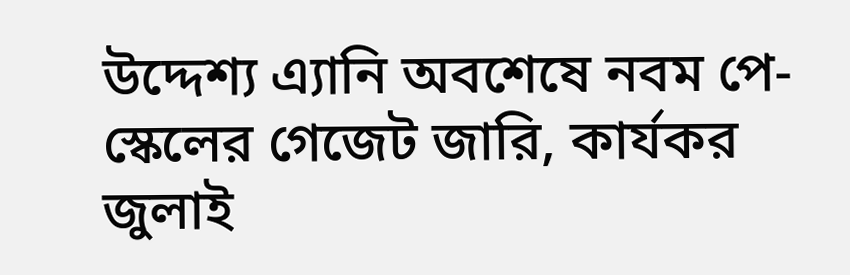উদ্দেশ্য এ্যানি অবশেষে নবম পে-স্কেলের গেজেট জারি, কার্যকর জুলাই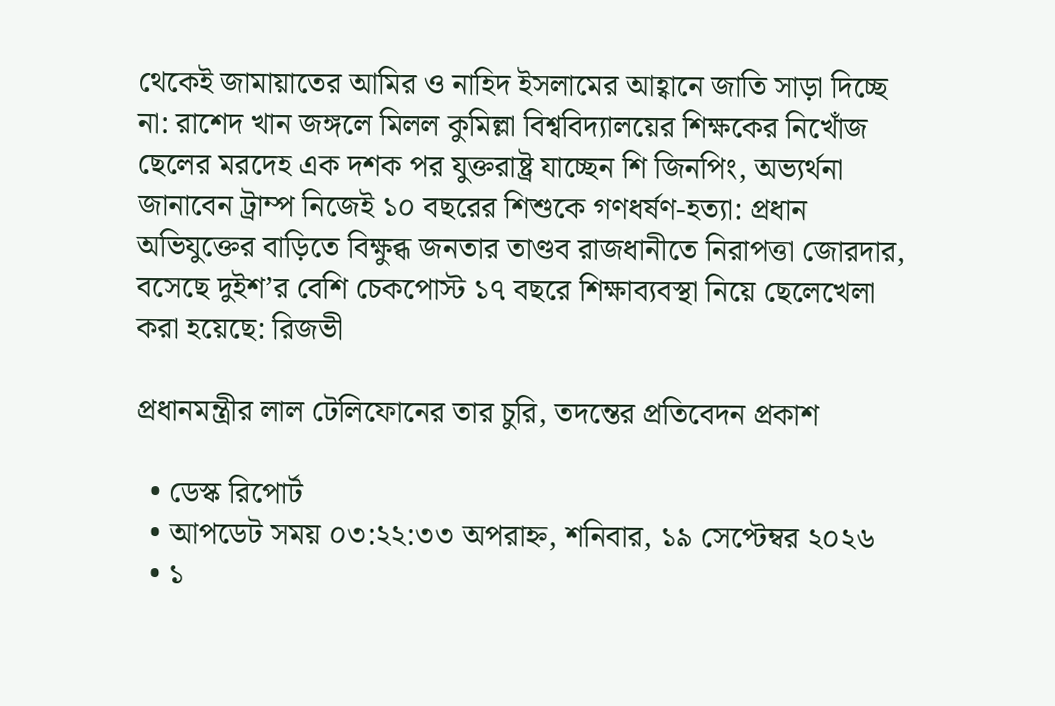থেকেই জামায়াতের আমির ও নাহিদ ইসলামের আহ্বানে জাতি সাড়া দিচ্ছে না: রাশেদ খান জঙ্গলে মিলল কুমিল্লা বিশ্ববিদ্যালয়ের শিক্ষকের নিখোঁজ ছেলের মরদেহ এক দশক পর যুক্তরাষ্ট্র যাচ্ছেন শি জিনপিং, অভ্যর্থনা জানাবেন ট্রাম্প নিজেই ১০ বছরের শিশুকে গণধর্ষণ-হত্যা: প্রধান অভিযুক্তের বাড়িতে বিক্ষুব্ধ জনতার তাণ্ডব রাজধানীতে নিরাপত্তা জোরদার, বসেছে দুইশ’র বেশি চেকপোস্ট ১৭ বছরে শিক্ষাব্যবস্থা নিয়ে ছেলেখেলা করা হয়েছে: রিজভী

প্রধানমন্ত্রীর লাল টেলিফোনের তার চুরি, তদন্তের প্রতিবেদন প্রকাশ

  • ডেস্ক রিপোর্ট
  • আপডেট সময় ০৩:২২:৩৩ অপরাহ্ন, শনিবার, ১৯ সেপ্টেম্বর ২০২৬
  • ১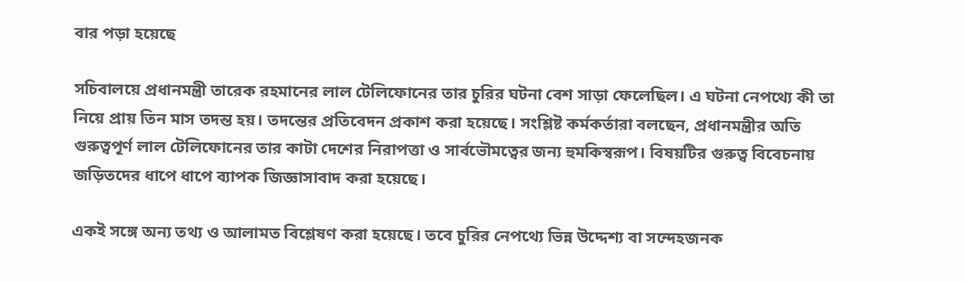বার পড়া হয়েছে

সচিবালয়ে প্রধানমন্ত্রী তারেক রহমানের লাল টেলিফোনের তার চুরির ঘটনা বেশ সাড়া ফেলেছিল। এ ঘটনা নেপথ্যে কী তা নিয়ে প্রায় তিন মাস তদন্ত হয়। তদন্তের প্রতিবেদন প্রকাশ করা হয়েছে। সংশ্লিষ্ট কর্মকর্তারা বলছেন, প্রধানমন্ত্রীর অতি গুরুত্বপূর্ণ লাল টেলিফোনের তার কাটা দেশের নিরাপত্তা ও সার্বভৌমত্বের জন্য হুমকিস্বরূপ। বিষয়টির গুরুত্ব বিবেচনায় জড়িতদের ধাপে ধাপে ব্যাপক জিজ্ঞাসাবাদ করা হয়েছে।

একই সঙ্গে অন্য তথ্য ও আলামত বিশ্লেষণ করা হয়েছে। তবে চুরির নেপথ্যে ভিন্ন উদ্দেশ্য বা সন্দেহজনক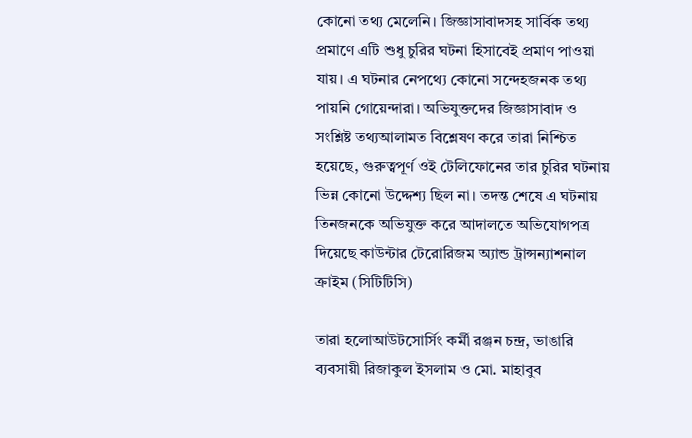কোনো তথ্য মেলেনি। জিজ্ঞাসাবাদসহ সার্বিক তথ্য প্রমাণে এটি শুধু চুরির ঘটনা হিসাবেই প্রমাণ পাওয়া যায়। এ ঘটনার নেপথ্যে কোনো সন্দেহজনক তথ্য পায়নি গোয়েন্দারা। অভিযুক্তদের জিজ্ঞাসাবাদ ও সংশ্লিষ্ট তথ্যআলামত বিশ্লেষণ করে তারা নিশ্চিত হয়েছে, গুরুত্বপূর্ণ ওই টেলিফোনের তার চুরির ঘটনায় ভিন্ন কোনো উদ্দেশ্য ছিল না। তদন্ত শেষে এ ঘটনায় তিনজনকে অভিযুক্ত করে আদালতে অভিযোগপত্র দিয়েছে কাউন্টার টেরোরিজম অ্যান্ড ট্রান্সন্যাশনাল ক্রাইম (সিটিটিসি)

তারা হলোআউটসোর্সিং কর্মী রঞ্জন চন্দ্র, ভাঙারি ব্যবসায়ী রিজাকুল ইসলাম ও মো. মাহাবুব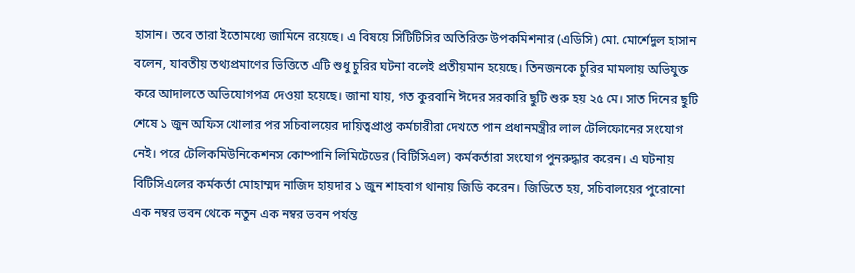হাসান। তবে তারা ইতোমধ্যে জামিনে রয়েছে। এ বিষয়ে সিটিটিসির অতিরিক্ত উপকমিশনার (এডিসি) মো. মোর্শেদুল হাসান বলেন, যাবতীয় তথ্যপ্রমাণের ভিত্তিতে এটি শুধু চুরির ঘটনা বলেই প্রতীয়মান হয়েছে। তিনজনকে চুরির মামলায় অভিযুক্ত করে আদালতে অভিযোগপত্র দেওয়া হয়েছে। জানা যায়, গত কুরবানি ঈদের সরকারি ছুটি শুরু হয় ২৫ মে। সাত দিনের ছুটি শেষে ১ জুন অফিস খোলার পর সচিবালয়ের দায়িত্বপ্রাপ্ত কর্মচারীরা দেখতে পান প্রধানমন্ত্রীর লাল টেলিফোনের সংযোগ নেই। পরে টেলিকমিউনিকেশনস কোম্পানি লিমিটেডের (বিটিসিএল) কর্মকর্তারা সংযোগ পুনরুদ্ধার করেন। এ ঘটনায় বিটিসিএলের কর্মকর্তা মোহাম্মদ নাজিদ হায়দার ১ জুন শাহবাগ থানায় জিডি করেন। জিডিতে হয়, সচিবালয়ের পুরোনো এক নম্বর ভবন থেকে নতুন এক নম্বর ভবন পর্যন্ত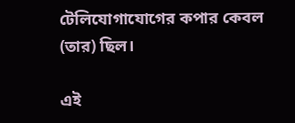টেলিযোগাযোগের কপার কেবল (তার) ছিল।

এই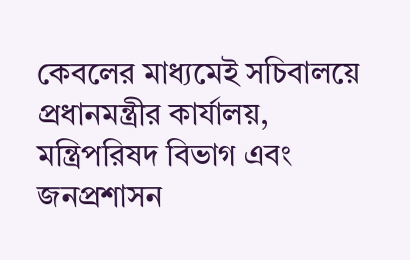কেবলের মাধ্যমেই সচিবালয়ে প্রধানমন্ত্রীর কার্যালয়, মন্ত্রিপরিষদ বিভাগ এবং জনপ্রশাসন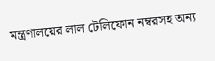মন্ত্রণালয়ের লাল টেলিফোন নম্বরসহ অন্য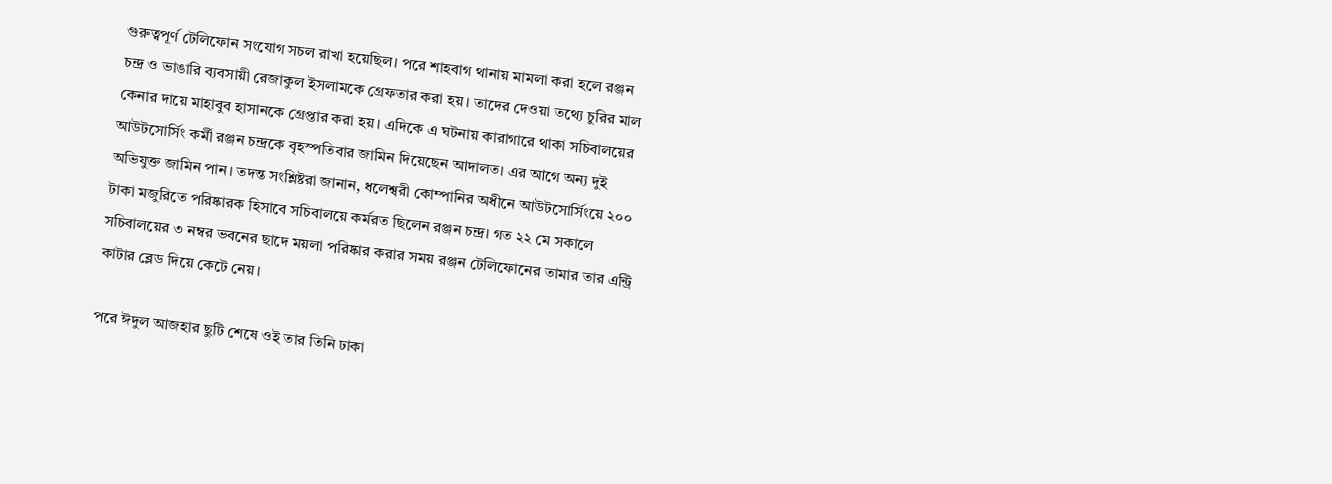গুরুত্বপূর্ণ টেলিফোন সংযোগ সচল রাখা হয়েছিল। পরে শাহবাগ থানায় মামলা করা হলে রঞ্জন চন্দ্র ও ভাঙারি ব্যবসায়ী রেজাকুল ইসলামকে গ্রেফতার করা হয়। তাদের দেওয়া তথ্যে চুরির মাল কেনার দায়ে মাহাবুব হাসানকে গ্রেপ্তার করা হয়। এদিকে এ ঘটনায় কারাগারে থাকা সচিবালয়ের আউটসোর্সিং কর্মী রঞ্জন চন্দ্রকে বৃহস্পতিবার জামিন দিয়েছেন আদালত। এর আগে অন্য দুই অভিযুক্ত জামিন পান। তদন্ত সংশ্লিষ্টরা জানান, ধলেশ্বরী কোম্পানির অধীনে আউটসোর্সিংয়ে ২০০ টাকা মজুরিতে পরিষ্কারক হিসাবে সচিবালয়ে কর্মরত ছিলেন রঞ্জন চন্দ্র। গত ২২ মে সকালে সচিবালয়ের ৩ নম্বর ভবনের ছাদে ময়লা পরিষ্কার করার সময় রঞ্জন টেলিফোনের তামার তার এন্ট্রি কাটার ব্লেড দিয়ে কেটে নেয়।

পরে ঈদুল আজহার ছুটি শেষে ওই তার তিনি ঢাকা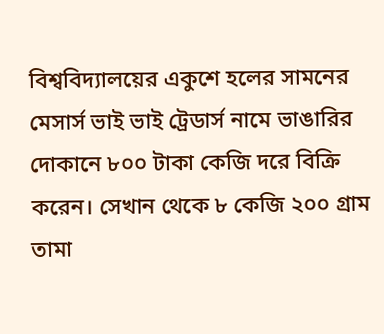বিশ্ববিদ্যালয়ের একুশে হলের সামনের মেসার্স ভাই ভাই ট্রেডার্স নামে ভাঙারির দোকানে ৮০০ টাকা কেজি দরে বিক্রি করেন। সেখান থেকে ৮ কেজি ২০০ গ্রাম তামা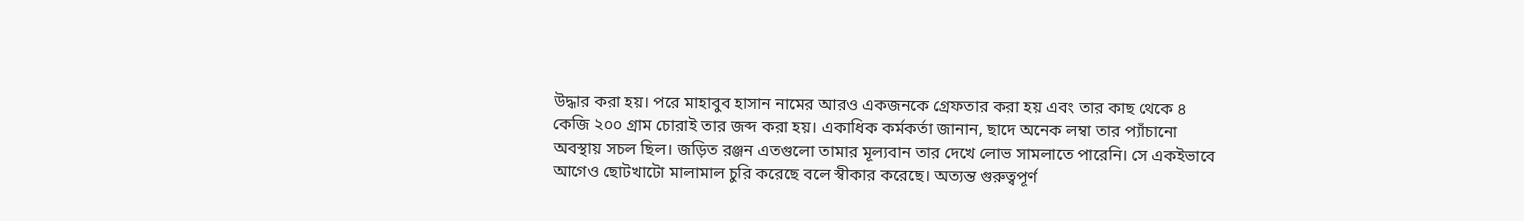উদ্ধার করা হয়। পরে মাহাবুব হাসান নামের আরও একজনকে গ্রেফতার করা হয় এবং তার কাছ থেকে ৪ কেজি ২০০ গ্রাম চোরাই তার জব্দ করা হয়। একাধিক কর্মকর্তা জানান, ছাদে অনেক লম্বা তার প্যাঁচানো অবস্থায় সচল ছিল। জড়িত রঞ্জন এতগুলো তামার মূল্যবান তার দেখে লোভ সামলাতে পারেনি। সে একইভাবে আগেও ছোটখাটো মালামাল চুরি করেছে বলে স্বীকার করেছে। অত্যন্ত গুরুত্বপূর্ণ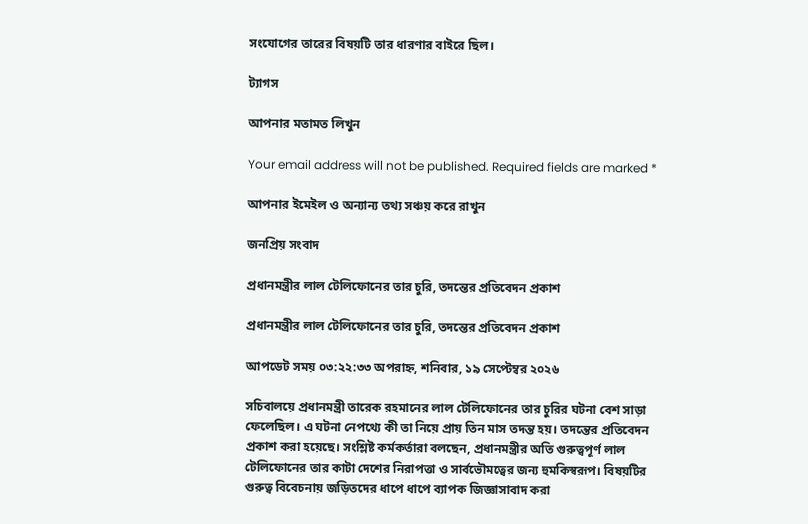সংযোগের তারের বিষয়টি তার ধারণার বাইরে ছিল।

ট্যাগস

আপনার মতামত লিখুন

Your email address will not be published. Required fields are marked *

আপনার ইমেইল ও অন্যান্য তথ্য সঞ্চয় করে রাখুন

জনপ্রিয় সংবাদ

প্রধানমন্ত্রীর লাল টেলিফোনের তার চুরি, তদন্তের প্রতিবেদন প্রকাশ

প্রধানমন্ত্রীর লাল টেলিফোনের তার চুরি, তদন্তের প্রতিবেদন প্রকাশ

আপডেট সময় ০৩:২২:৩৩ অপরাহ্ন, শনিবার, ১৯ সেপ্টেম্বর ২০২৬

সচিবালয়ে প্রধানমন্ত্রী তারেক রহমানের লাল টেলিফোনের তার চুরির ঘটনা বেশ সাড়া ফেলেছিল। এ ঘটনা নেপথ্যে কী তা নিয়ে প্রায় তিন মাস তদন্ত হয়। তদন্তের প্রতিবেদন প্রকাশ করা হয়েছে। সংশ্লিষ্ট কর্মকর্তারা বলছেন, প্রধানমন্ত্রীর অতি গুরুত্বপূর্ণ লাল টেলিফোনের তার কাটা দেশের নিরাপত্তা ও সার্বভৌমত্বের জন্য হুমকিস্বরূপ। বিষয়টির গুরুত্ব বিবেচনায় জড়িতদের ধাপে ধাপে ব্যাপক জিজ্ঞাসাবাদ করা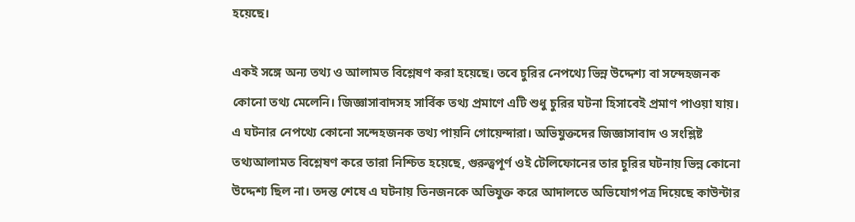হয়েছে।

একই সঙ্গে অন্য তথ্য ও আলামত বিশ্লেষণ করা হয়েছে। তবে চুরির নেপথ্যে ভিন্ন উদ্দেশ্য বা সন্দেহজনক কোনো তথ্য মেলেনি। জিজ্ঞাসাবাদসহ সার্বিক তথ্য প্রমাণে এটি শুধু চুরির ঘটনা হিসাবেই প্রমাণ পাওয়া যায়। এ ঘটনার নেপথ্যে কোনো সন্দেহজনক তথ্য পায়নি গোয়েন্দারা। অভিযুক্তদের জিজ্ঞাসাবাদ ও সংশ্লিষ্ট তথ্যআলামত বিশ্লেষণ করে তারা নিশ্চিত হয়েছে, গুরুত্বপূর্ণ ওই টেলিফোনের তার চুরির ঘটনায় ভিন্ন কোনো উদ্দেশ্য ছিল না। তদন্ত শেষে এ ঘটনায় তিনজনকে অভিযুক্ত করে আদালতে অভিযোগপত্র দিয়েছে কাউন্টার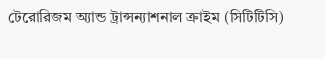টেরোরিজম অ্যান্ড ট্রান্সন্যাশনাল ক্রাইম (সিটিটিসি)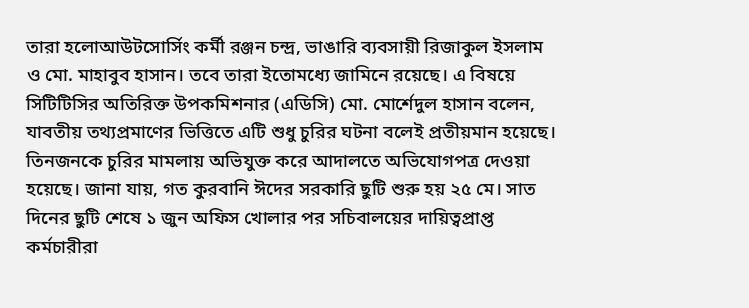তারা হলোআউটসোর্সিং কর্মী রঞ্জন চন্দ্র, ভাঙারি ব্যবসায়ী রিজাকুল ইসলাম ও মো. মাহাবুব হাসান। তবে তারা ইতোমধ্যে জামিনে রয়েছে। এ বিষয়ে সিটিটিসির অতিরিক্ত উপকমিশনার (এডিসি) মো. মোর্শেদুল হাসান বলেন, যাবতীয় তথ্যপ্রমাণের ভিত্তিতে এটি শুধু চুরির ঘটনা বলেই প্রতীয়মান হয়েছে। তিনজনকে চুরির মামলায় অভিযুক্ত করে আদালতে অভিযোগপত্র দেওয়া হয়েছে। জানা যায়, গত কুরবানি ঈদের সরকারি ছুটি শুরু হয় ২৫ মে। সাত দিনের ছুটি শেষে ১ জুন অফিস খোলার পর সচিবালয়ের দায়িত্বপ্রাপ্ত কর্মচারীরা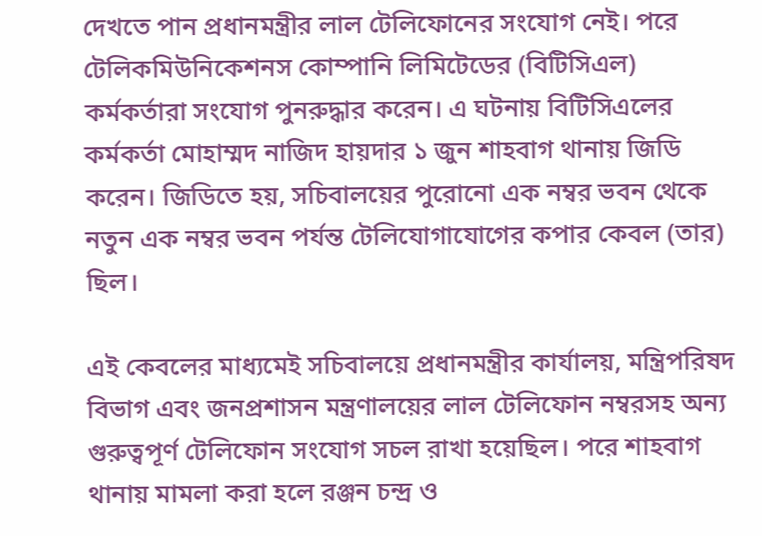দেখতে পান প্রধানমন্ত্রীর লাল টেলিফোনের সংযোগ নেই। পরে টেলিকমিউনিকেশনস কোম্পানি লিমিটেডের (বিটিসিএল) কর্মকর্তারা সংযোগ পুনরুদ্ধার করেন। এ ঘটনায় বিটিসিএলের কর্মকর্তা মোহাম্মদ নাজিদ হায়দার ১ জুন শাহবাগ থানায় জিডি করেন। জিডিতে হয়, সচিবালয়ের পুরোনো এক নম্বর ভবন থেকে নতুন এক নম্বর ভবন পর্যন্ত টেলিযোগাযোগের কপার কেবল (তার) ছিল।

এই কেবলের মাধ্যমেই সচিবালয়ে প্রধানমন্ত্রীর কার্যালয়, মন্ত্রিপরিষদ বিভাগ এবং জনপ্রশাসন মন্ত্রণালয়ের লাল টেলিফোন নম্বরসহ অন্য গুরুত্বপূর্ণ টেলিফোন সংযোগ সচল রাখা হয়েছিল। পরে শাহবাগ থানায় মামলা করা হলে রঞ্জন চন্দ্র ও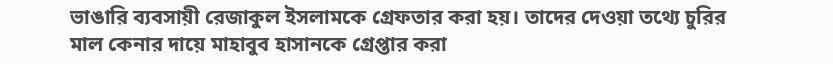ভাঙারি ব্যবসায়ী রেজাকুল ইসলামকে গ্রেফতার করা হয়। তাদের দেওয়া তথ্যে চুরির মাল কেনার দায়ে মাহাবুব হাসানকে গ্রেপ্তার করা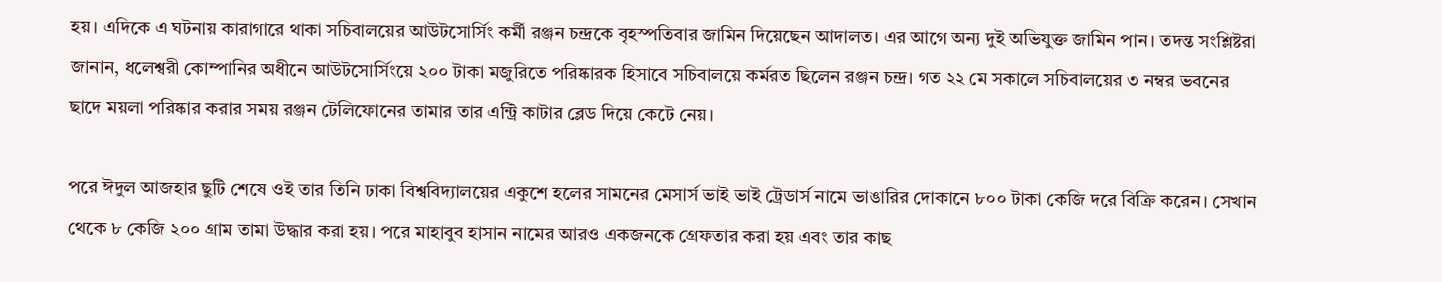হয়। এদিকে এ ঘটনায় কারাগারে থাকা সচিবালয়ের আউটসোর্সিং কর্মী রঞ্জন চন্দ্রকে বৃহস্পতিবার জামিন দিয়েছেন আদালত। এর আগে অন্য দুই অভিযুক্ত জামিন পান। তদন্ত সংশ্লিষ্টরা জানান, ধলেশ্বরী কোম্পানির অধীনে আউটসোর্সিংয়ে ২০০ টাকা মজুরিতে পরিষ্কারক হিসাবে সচিবালয়ে কর্মরত ছিলেন রঞ্জন চন্দ্র। গত ২২ মে সকালে সচিবালয়ের ৩ নম্বর ভবনের ছাদে ময়লা পরিষ্কার করার সময় রঞ্জন টেলিফোনের তামার তার এন্ট্রি কাটার ব্লেড দিয়ে কেটে নেয়।

পরে ঈদুল আজহার ছুটি শেষে ওই তার তিনি ঢাকা বিশ্ববিদ্যালয়ের একুশে হলের সামনের মেসার্স ভাই ভাই ট্রেডার্স নামে ভাঙারির দোকানে ৮০০ টাকা কেজি দরে বিক্রি করেন। সেখান থেকে ৮ কেজি ২০০ গ্রাম তামা উদ্ধার করা হয়। পরে মাহাবুব হাসান নামের আরও একজনকে গ্রেফতার করা হয় এবং তার কাছ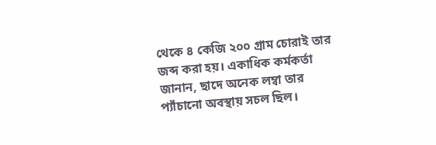থেকে ৪ কেজি ২০০ গ্রাম চোরাই তার জব্দ করা হয়। একাধিক কর্মকর্তা জানান, ছাদে অনেক লম্বা তার প্যাঁচানো অবস্থায় সচল ছিল।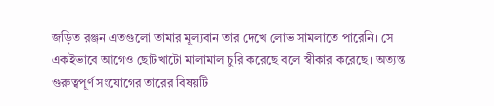জড়িত রঞ্জন এতগুলো তামার মূল্যবান তার দেখে লোভ সামলাতে পারেনি। সে একইভাবে আগেও ছোটখাটো মালামাল চুরি করেছে বলে স্বীকার করেছে। অত্যন্ত গুরুত্বপূর্ণ সংযোগের তারের বিষয়টি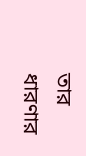তার ধারণার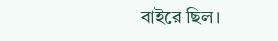বাইরে ছিল।